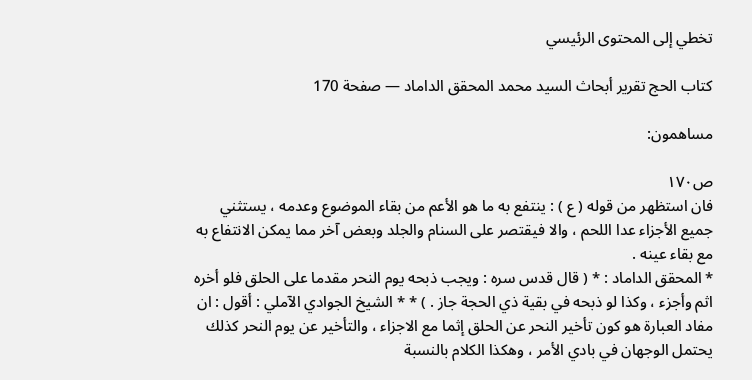تخطي إلى المحتوى الرئيسي

كتاب الحج تقرير أبحاث السيد محمد المحقق الداماد — صفحة 170

مساهمون:

ص١٧٠
فان استظهر من قوله ( ع ) : ينتفع به ما هو الأعم من بقاء الموضوع وعدمه ، يستثني جميع الأجزاء عدا اللحم ، والا فيقتصر على السنام والجلد وبعض آخر مما يمكن الانتفاع به مع بقاء عينه .
* المحقق الداماد : * ( قال قدس سره : ويجب ذبحه يوم النحر مقدما على الحلق فلو أخره اثم وأجزء ، وكذا لو ذبحه في بقية ذي الحجة جاز . ) * * الشيخ الجوادي الآملي : أقول : ان مفاد العبارة هو كون تأخير النحر عن الحلق إثما مع الاجزاء ، والتأخير عن يوم النحر كذلك يحتمل الوجهان في بادي الأمر ، وهكذا الكلام بالنسبة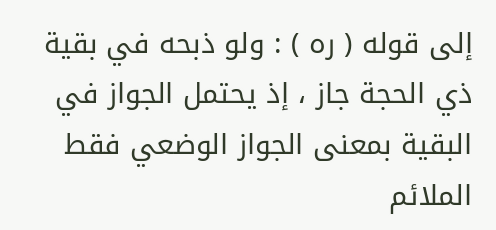إلى قوله ( ره ) : ولو ذبحه في بقية ذي الحجة جاز ، إذ يحتمل الجواز في البقية بمعنى الجواز الوضعي فقط الملائم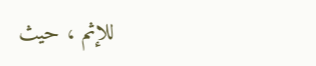للإثم ، حيث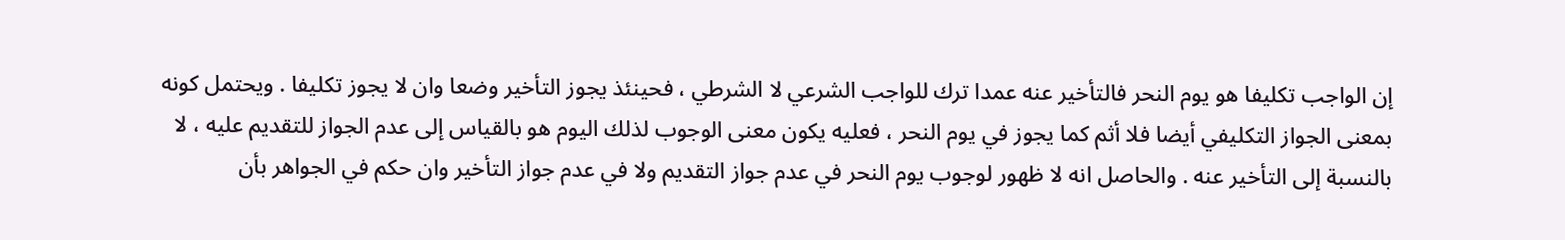إن الواجب تكليفا هو يوم النحر فالتأخير عنه عمدا ترك للواجب الشرعي لا الشرطي ، فحينئذ يجوز التأخير وضعا وان لا يجوز تكليفا . ويحتمل كونه بمعنى الجواز التكليفي أيضا فلا أثم كما يجوز في يوم النحر ، فعليه يكون معنى الوجوب لذلك اليوم هو بالقياس إلى عدم الجواز للتقديم عليه ، لا بالنسبة إلى التأخير عنه . والحاصل انه لا ظهور لوجوب يوم النحر في عدم جواز التقديم ولا في عدم جواز التأخير وان حكم في الجواهر بأن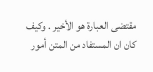مقتضى العبارة هو الأخير . وكيف كان ان المستفاد من المتن أمور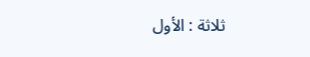ثلاثة : الأول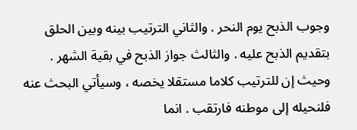وجوب الذبح يوم النحر . والثاني الترتيب بينه وبين الحلق بتقديم الذبح عليه . والثالث جواز الذبح في بقية الشهر . وحيث إن للترتيب كلاما مستقلا يخصه ، وسيأتي البحث عنه فلنحيله إلى موطنه فارتقب . انما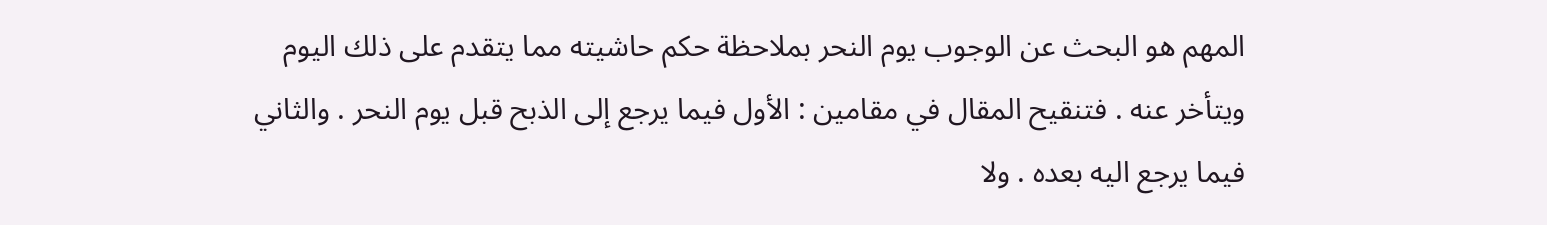المهم هو البحث عن الوجوب يوم النحر بملاحظة حكم حاشيته مما يتقدم على ذلك اليوم ويتأخر عنه . فتنقيح المقال في مقامين : الأول فيما يرجع إلى الذبح قبل يوم النحر . والثاني فيما يرجع اليه بعده . ولا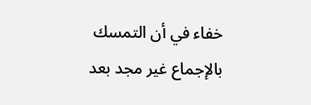خفاء في أن التمسك بالإجماع غير مجد بعد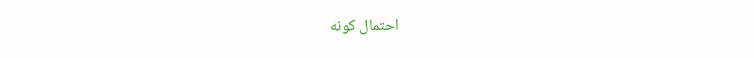احتمال كونه